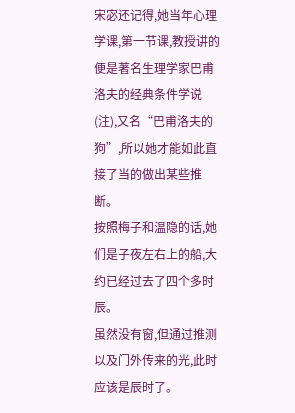宋宓还记得,她当年心理学课,第一节课,教授讲的便是著名生理学家巴甫洛夫的经典条件学说(注),又名“巴甫洛夫的狗”,所以她才能如此直接了当的做出某些推断。
按照梅子和温隐的话,她们是子夜左右上的船,大约已经过去了四个多时辰。
虽然没有窗,但通过推测以及门外传来的光,此时应该是辰时了。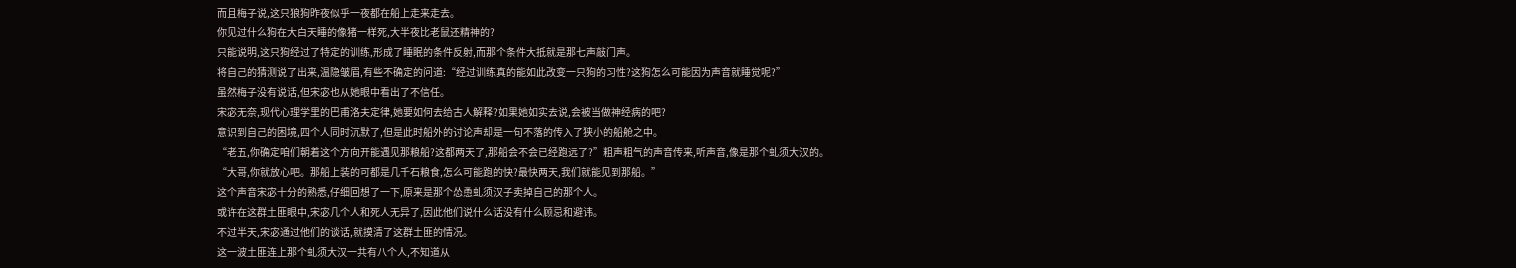而且梅子说,这只狼狗昨夜似乎一夜都在船上走来走去。
你见过什么狗在大白天睡的像猪一样死,大半夜比老鼠还精神的?
只能说明,这只狗经过了特定的训练,形成了睡眠的条件反射,而那个条件大抵就是那七声敲门声。
将自己的猜测说了出来,温隐皱眉,有些不确定的问道:“经过训练真的能如此改变一只狗的习性?这狗怎么可能因为声音就睡觉呢?”
虽然梅子没有说话,但宋宓也从她眼中看出了不信任。
宋宓无奈,现代心理学里的巴甫洛夫定律,她要如何去给古人解释?如果她如实去说,会被当做神经病的吧?
意识到自己的困境,四个人同时沉默了,但是此时船外的讨论声却是一句不落的传入了狭小的船舱之中。
“老五,你确定咱们朝着这个方向开能遇见那粮船?这都两天了,那船会不会已经跑远了?”粗声粗气的声音传来,听声音,像是那个虬须大汉的。
“大哥,你就放心吧。那船上装的可都是几千石粮食,怎么可能跑的快?最快两天,我们就能见到那船。”
这个声音宋宓十分的熟悉,仔细回想了一下,原来是那个怂恿虬须汉子卖掉自己的那个人。
或许在这群土匪眼中,宋宓几个人和死人无异了,因此他们说什么话没有什么顾忌和避讳。
不过半天,宋宓通过他们的谈话,就摸清了这群土匪的情况。
这一波土匪连上那个虬须大汉一共有八个人,不知道从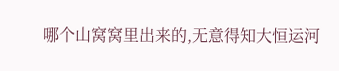哪个山窝窝里出来的,无意得知大恒运河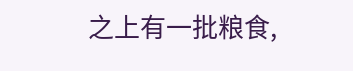之上有一批粮食,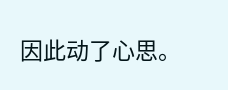因此动了心思。